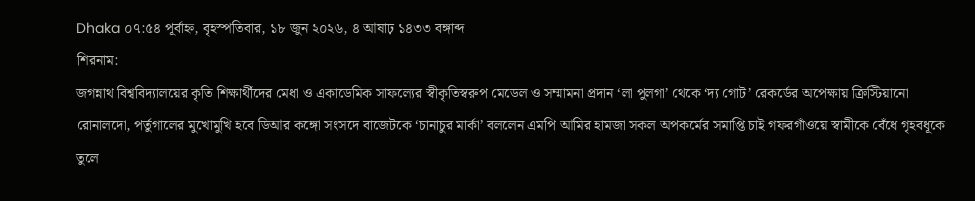Dhaka ০৭:৫৪ পূর্বাহ্ন, বৃহস্পতিবার, ১৮ জুন ২০২৬, ৪ আষাঢ় ১৪৩৩ বঙ্গাব্দ
শিরনাম:
জগন্নাথ বিশ্ববিদ্যালয়ের কৃতি শিক্ষার্থীদের মেধা ও একাডেমিক সাফল্যের স্বীকৃতিস্বরুপ মেডেল ও সম্মামনা প্রদান ‘লা পুলগা’ থেকে ‘দ্য গোট’ রেকর্ডের অপেক্ষায় ক্রিস্টিয়ানো রোনালদো, পর্তুগালের মুখোমুখি হবে ডিআর কঙ্গো সংসদে বাজেটকে ‘চানাচুর মার্কা’ বললেন এমপি আমির হামজা সকল অপকর্মের সমাপ্তি চাই গফরগাঁওয়ে স্বামীকে বেঁধে গৃহবধূকে তুলে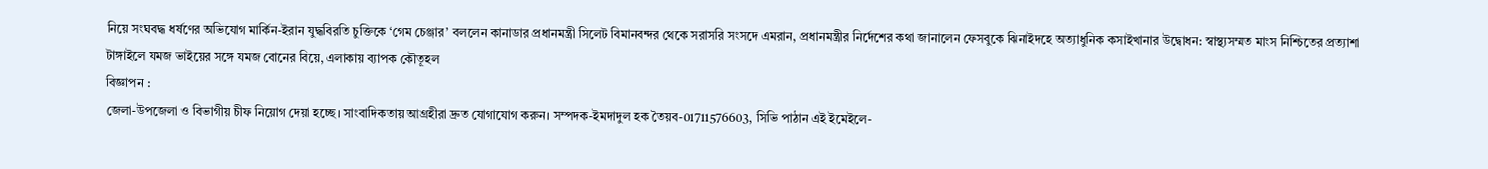নিয়ে সংঘবদ্ধ ধর্ষণের অভিযোগ মার্কিন-ইরান যুদ্ধবিরতি চুক্তিকে ‘গেম চেঞ্জার’ বললেন কানাডার প্রধানমন্ত্রী সিলেট বিমানবন্দর থেকে সরাসরি সংসদে এমরান, প্রধানমন্ত্রীর নির্দেশের কথা জানালেন ফেসবুকে ঝিনাইদহে অত্যাধুনিক কসাইখানার উদ্বোধন: স্বাস্থ্যসম্মত মাংস নিশ্চিতের প্রত্যাশা টাঙ্গাইলে যমজ ভাইয়ের সঙ্গে যমজ বোনের বিয়ে, এলাকায় ব্যাপক কৌতূহল
বিজ্ঞাপন :
জেলা-উপজেলা ও বিভাগীয় চীফ নিয়োগ দেয়া হচ্ছে। সাংবাদিকতায় আগ্রহীরা দ্রুত যোগাযোগ করুন। সম্পদক-ইমদাদুল হক তৈয়ব-01711576603, সিভি পাঠান এই ইমেইলে-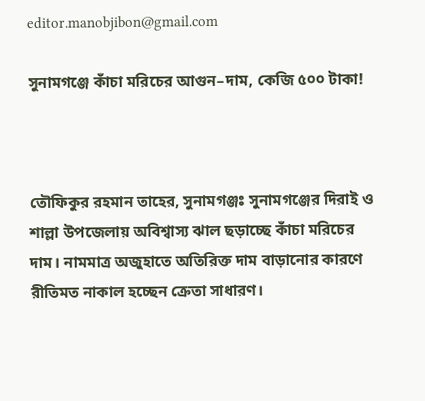editor.manobjibon@gmail.com

সুনামগঞ্জে কাঁচা মরিচের আগুন–দাম, কেজি ৫০০ টাকা!



তৌফিকুর রহমান তাহের, সুনামগঞ্জঃ সুনামগঞ্জের দিরাই ও শাল্লা উপজেলায় অবিশ্বাস্য ঝাল ছড়াচ্ছে কাঁচা মরিচের দাম। নামমাত্র অজুহাতে অতিরিক্ত দাম বাড়ানোর কারণে রীতিমত নাকাল হচ্ছেন ক্রেতা সাধারণ।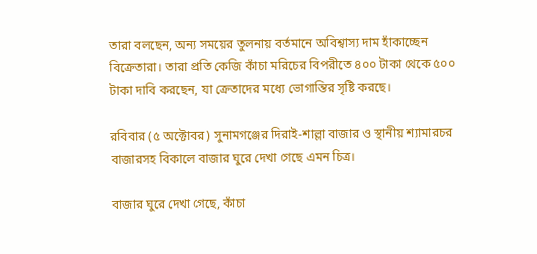তারা বলছেন, অন্য সময়ের তুলনায় বর্তমানে অবিশ্বাস্য দাম হাঁকাচ্ছেন বিক্রেতারা। তারা প্রতি কেজি কাঁচা মরিচের বিপরীতে ৪০০ টাকা থেকে ৫০০ টাকা দাবি করছেন, যা ক্রেতাদের মধ্যে ভোগান্তির সৃষ্টি করছে।

রবিবার (৫ অক্টোবর) সুনামগঞ্জের দিরাই-শাল্লা বাজার ও স্থানীয় শ্যামারচর বাজারসহ বিকালে বাজার ঘুরে দেখা গেছে এমন চিত্র।

বাজার ঘুরে দেখা গেছে, কাঁচা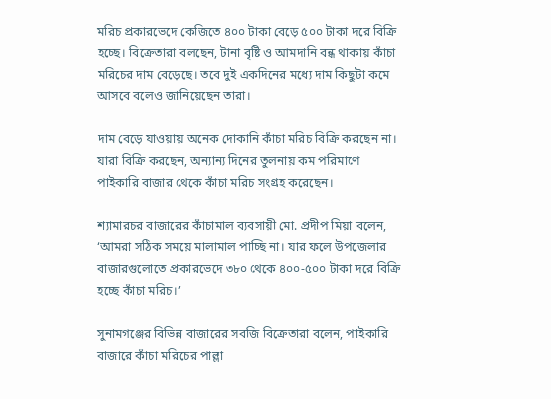মরিচ প্রকারভেদে কেজিতে ৪০০ টাকা বেড়ে ৫০০ টাকা দরে বিক্রি হচ্ছে। বিক্রেতারা বলছেন, টানা বৃষ্টি ও আমদানি বন্ধ থাকায় কাঁচা মরিচের দাম বেড়েছে। তবে দুই একদিনের মধ্যে দাম কিছুটা কমে আসবে বলেও জানিয়েছেন তারা।

দাম বেড়ে যাওয়ায় অনেক দোকানি কাঁচা মরিচ বিক্রি করছেন না। যারা বিক্রি করছেন, অন্যান্য দিনের তুলনায় কম পরিমাণে পাইকারি বাজার থেকে কাঁচা মরিচ সংগ্রহ করেছেন।

শ্যামারচর বাজারের কাঁচামাল ব্যবসায়ী মো. প্রদীপ মিয়া বলেন, ‘আমরা সঠিক সময়ে মালামাল পাচ্ছি না। যার ফলে উপজেলার বাজারগুলোতে প্রকারভেদে ৩৮০ থেকে ৪০০-৫০০ টাকা দরে বিক্রি হচ্ছে কাঁচা মরিচ।’

সুনামগঞ্জের বিভিন্ন বাজারের সবজি বিক্রেতারা বলেন, পাইকারি বাজারে কাঁচা মরিচের পাল্লা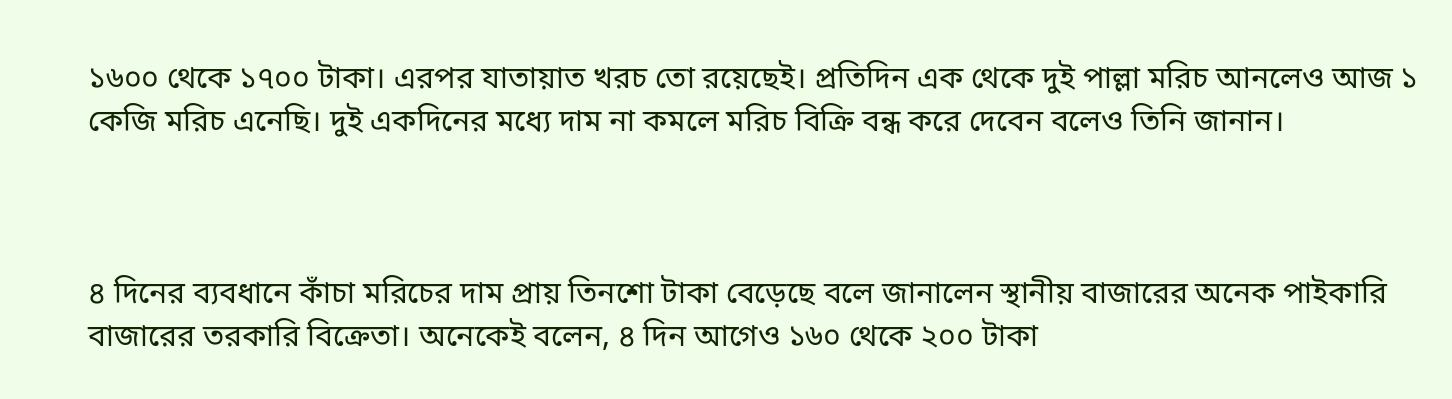১৬০০ থেকে ১৭০০ টাকা। এরপর যাতায়াত খরচ তো রয়েছেই। প্রতিদিন এক থেকে দুই পাল্লা মরিচ আনলেও আজ ১ কেজি মরিচ এনেছি। দুই একদিনের মধ্যে দাম না কমলে মরিচ বিক্রি বন্ধ করে দেবেন বলেও তিনি জানান।



৪ দিনের ব্যবধানে কাঁচা মরিচের দাম প্রায় তিনশো টাকা বেড়েছে বলে জানালেন স্থানীয় বাজারের অনেক পাইকারি বাজারের তরকারি বিক্রেতা। অনেকেই বলেন, ৪ দিন আগেও ১৬০ থেকে ২০০ টাকা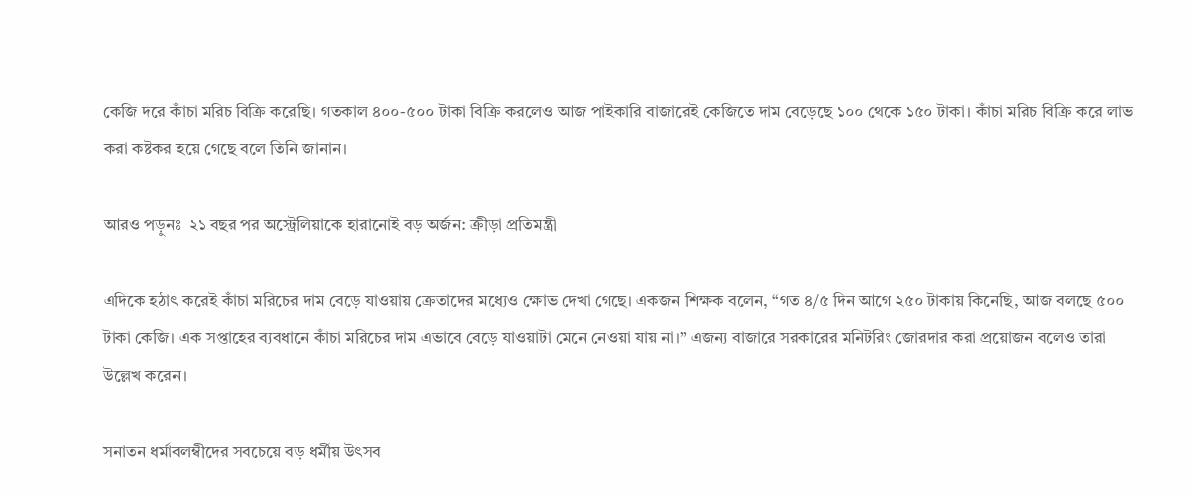কেজি দরে কাঁচা মরিচ বিক্রি করেছি। গতকাল ৪০০-৫০০ টাকা বিক্রি করলেও আজ পাইকারি বাজারেই কেজিতে দাম বেড়েছে ১০০ থেকে ১৫০ টাকা। কাঁচা মরিচ বিক্রি করে লাভ করা কষ্টকর হয়ে গেছে বলে তিনি জানান।

আরও পড়ুনঃ  ২১ বছর পর অস্ট্রেলিয়াকে হারানোই বড় অর্জন: ক্রীড়া প্রতিমন্ত্রী

এদিকে হঠাৎ করেই কাঁচা মরিচের দাম বেড়ে যাওয়ায় ক্রেতাদের মধ্যেও ক্ষোভ দেখা গেছে। একজন শিক্ষক বলেন, “গত ৪/৫ দিন আগে ২৫০ টাকায় কিনেছি, আজ বলছে ৫০০ টাকা কেজি। এক সপ্তাহের ব্যবধানে কাঁচা মরিচের দাম এভাবে বেড়ে যাওয়াটা মেনে নেওয়া যায় না।” এজন্য বাজারে সরকারের মনিটরিং জোরদার করা প্রয়োজন বলেও তারা উল্লেখ করেন।

সনাতন ধর্মাবলম্বীদের সবচেয়ে বড় ধর্মীয় উৎসব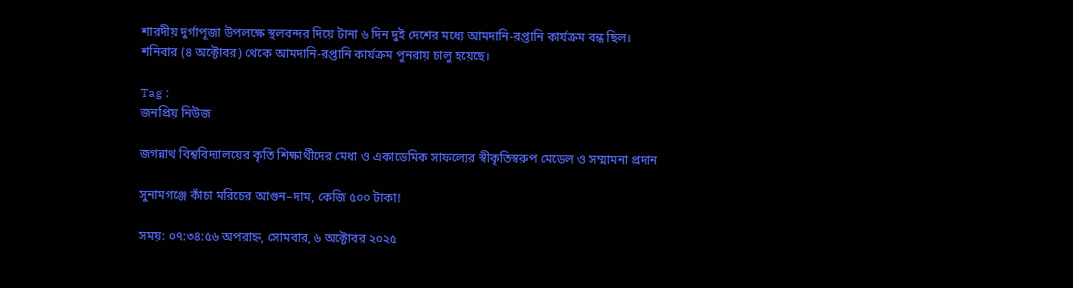শারদীয় দুর্গাপূজা উপলক্ষে স্থলবন্দর দিয়ে টানা ৬ দিন দুই দেশের মধ্যে আমদানি-রপ্তানি কার্যক্রম বন্ধ ছিল। শনিবার (৪ অক্টোবর) থেকে আমদানি-রপ্তানি কার্যক্রম পুনরায় চালু হয়েছে।

Tag :
জনপ্রিয় নিউজ

জগন্নাথ বিশ্ববিদ্যালয়ের কৃতি শিক্ষার্থীদের মেধা ও একাডেমিক সাফল্যের স্বীকৃতিস্বরুপ মেডেল ও সম্মামনা প্রদান

সুনামগঞ্জে কাঁচা মরিচের আগুন–দাম, কেজি ৫০০ টাকা!

সময়: ০৭:৩৪:৫৬ অপরাহ্ন, সোমবার, ৬ অক্টোবর ২০২৫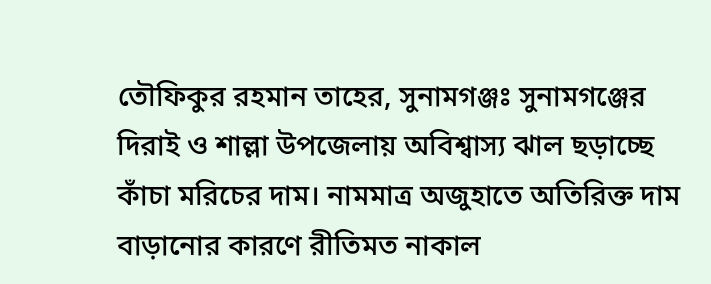তৌফিকুর রহমান তাহের, সুনামগঞ্জঃ সুনামগঞ্জের দিরাই ও শাল্লা উপজেলায় অবিশ্বাস্য ঝাল ছড়াচ্ছে কাঁচা মরিচের দাম। নামমাত্র অজুহাতে অতিরিক্ত দাম বাড়ানোর কারণে রীতিমত নাকাল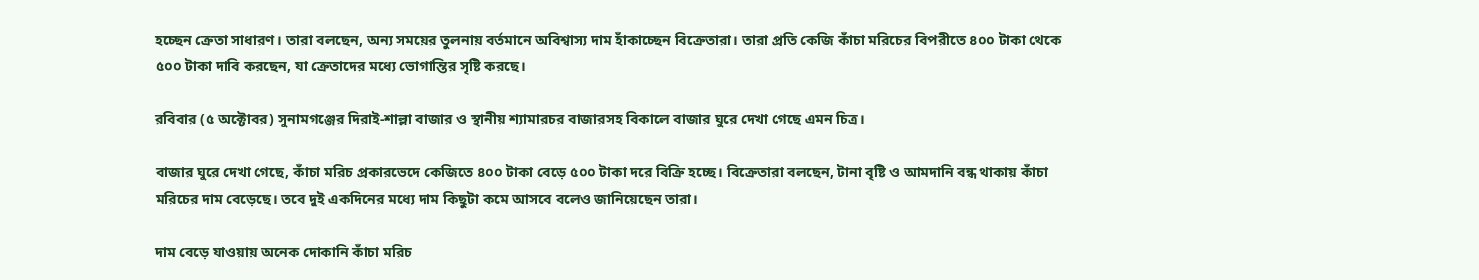হচ্ছেন ক্রেতা সাধারণ। তারা বলছেন, অন্য সময়ের তুলনায় বর্তমানে অবিশ্বাস্য দাম হাঁকাচ্ছেন বিক্রেতারা। তারা প্রতি কেজি কাঁচা মরিচের বিপরীতে ৪০০ টাকা থেকে ৫০০ টাকা দাবি করছেন, যা ক্রেতাদের মধ্যে ভোগান্তির সৃষ্টি করছে।

রবিবার (৫ অক্টোবর) সুনামগঞ্জের দিরাই-শাল্লা বাজার ও স্থানীয় শ্যামারচর বাজারসহ বিকালে বাজার ঘুরে দেখা গেছে এমন চিত্র।

বাজার ঘুরে দেখা গেছে, কাঁচা মরিচ প্রকারভেদে কেজিতে ৪০০ টাকা বেড়ে ৫০০ টাকা দরে বিক্রি হচ্ছে। বিক্রেতারা বলছেন, টানা বৃষ্টি ও আমদানি বন্ধ থাকায় কাঁচা মরিচের দাম বেড়েছে। তবে দুই একদিনের মধ্যে দাম কিছুটা কমে আসবে বলেও জানিয়েছেন তারা।

দাম বেড়ে যাওয়ায় অনেক দোকানি কাঁচা মরিচ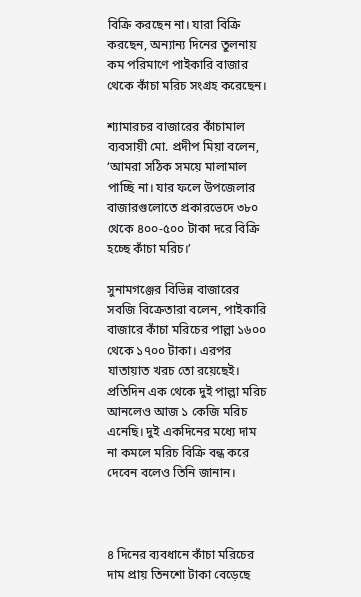বিক্রি করছেন না। যারা বিক্রি করছেন, অন্যান্য দিনের তুলনায় কম পরিমাণে পাইকারি বাজার থেকে কাঁচা মরিচ সংগ্রহ করেছেন।

শ্যামারচর বাজারের কাঁচামাল ব্যবসায়ী মো. প্রদীপ মিয়া বলেন, ‘আমরা সঠিক সময়ে মালামাল পাচ্ছি না। যার ফলে উপজেলার বাজারগুলোতে প্রকারভেদে ৩৮০ থেকে ৪০০-৫০০ টাকা দরে বিক্রি হচ্ছে কাঁচা মরিচ।’

সুনামগঞ্জের বিভিন্ন বাজারের সবজি বিক্রেতারা বলেন, পাইকারি বাজারে কাঁচা মরিচের পাল্লা ১৬০০ থেকে ১৭০০ টাকা। এরপর যাতায়াত খরচ তো রয়েছেই। প্রতিদিন এক থেকে দুই পাল্লা মরিচ আনলেও আজ ১ কেজি মরিচ এনেছি। দুই একদিনের মধ্যে দাম না কমলে মরিচ বিক্রি বন্ধ করে দেবেন বলেও তিনি জানান।



৪ দিনের ব্যবধানে কাঁচা মরিচের দাম প্রায় তিনশো টাকা বেড়েছে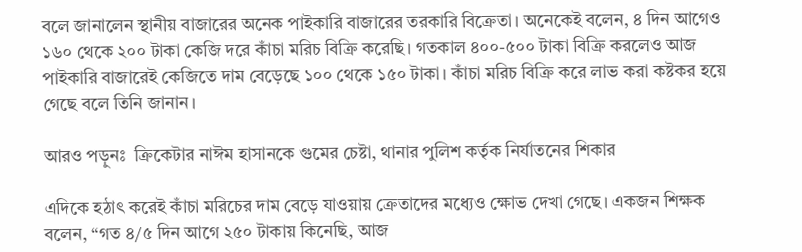বলে জানালেন স্থানীয় বাজারের অনেক পাইকারি বাজারের তরকারি বিক্রেতা। অনেকেই বলেন, ৪ দিন আগেও ১৬০ থেকে ২০০ টাকা কেজি দরে কাঁচা মরিচ বিক্রি করেছি। গতকাল ৪০০-৫০০ টাকা বিক্রি করলেও আজ পাইকারি বাজারেই কেজিতে দাম বেড়েছে ১০০ থেকে ১৫০ টাকা। কাঁচা মরিচ বিক্রি করে লাভ করা কষ্টকর হয়ে গেছে বলে তিনি জানান।

আরও পড়ুনঃ  ক্রিকেটার নাঈম হাসানকে গুমের চেষ্টা, থানার পুলিশ কর্তৃক নির্যাতনের শিকার

এদিকে হঠাৎ করেই কাঁচা মরিচের দাম বেড়ে যাওয়ায় ক্রেতাদের মধ্যেও ক্ষোভ দেখা গেছে। একজন শিক্ষক বলেন, “গত ৪/৫ দিন আগে ২৫০ টাকায় কিনেছি, আজ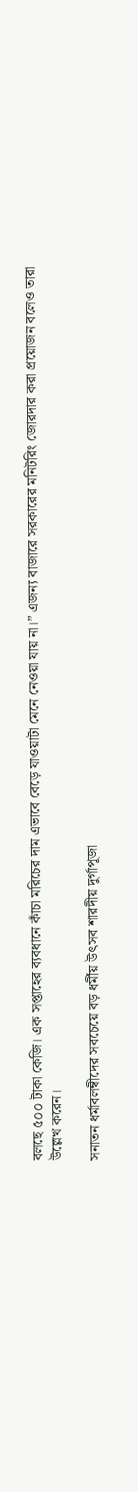বলছে ৫০০ টাকা কেজি। এক সপ্তাহের ব্যবধানে কাঁচা মরিচের দাম এভাবে বেড়ে যাওয়াটা মেনে নেওয়া যায় না।” এজন্য বাজারে সরকারের মনিটরিং জোরদার করা প্রয়োজন বলেও তারা উল্লেখ করেন।

সনাতন ধর্মাবলম্বীদের সবচেয়ে বড় ধর্মীয় উৎসব শারদীয় দুর্গাপূজা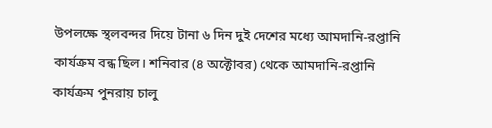উপলক্ষে স্থলবন্দর দিয়ে টানা ৬ দিন দুই দেশের মধ্যে আমদানি-রপ্তানি কার্যক্রম বন্ধ ছিল। শনিবার (৪ অক্টোবর) থেকে আমদানি-রপ্তানি কার্যক্রম পুনরায় চালু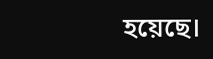হয়েছে।